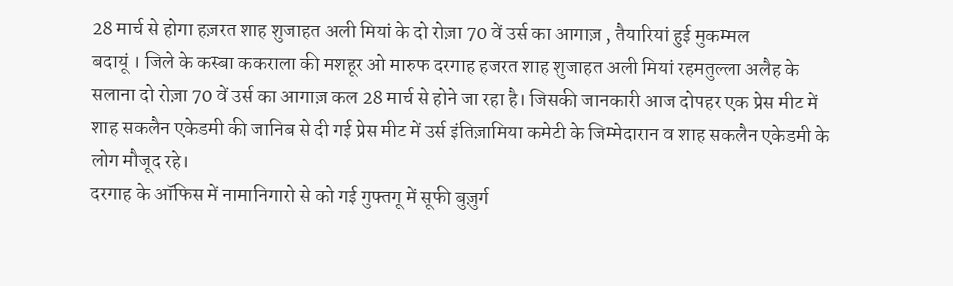28 मार्च से होगा हज़रत शाह शुजाहत अली मियां के दो रोज़ा 70 वें उर्स का आगाज़ , तैयारियां हुई मुकम्मल
बदायूं । जिले के कस्बा ककराला की मशहूर ओ मारुफ दरगाह हजरत शाह शुजाहत अली मियां रहमतुल्ला अलैह के सलाना दो रोज़ा 70 वें उर्स का आगाज़ कल 28 मार्च से होने जा रहा है। जिसकी जानकारी आज दोपहर एक प्रेस मीट में शाह सकलैन एकेडमी की जानिब से दी गई प्रेस मीट में उर्स इंतिज़ामिया कमेटी के जिम्मेदारान व शाह सकलैन एकेडमी के लोग मौजूद रहे।
दरगाह के ऑफिस में नामानिगारो से को गई गुफ्तगू में सूफी बुज़ुर्ग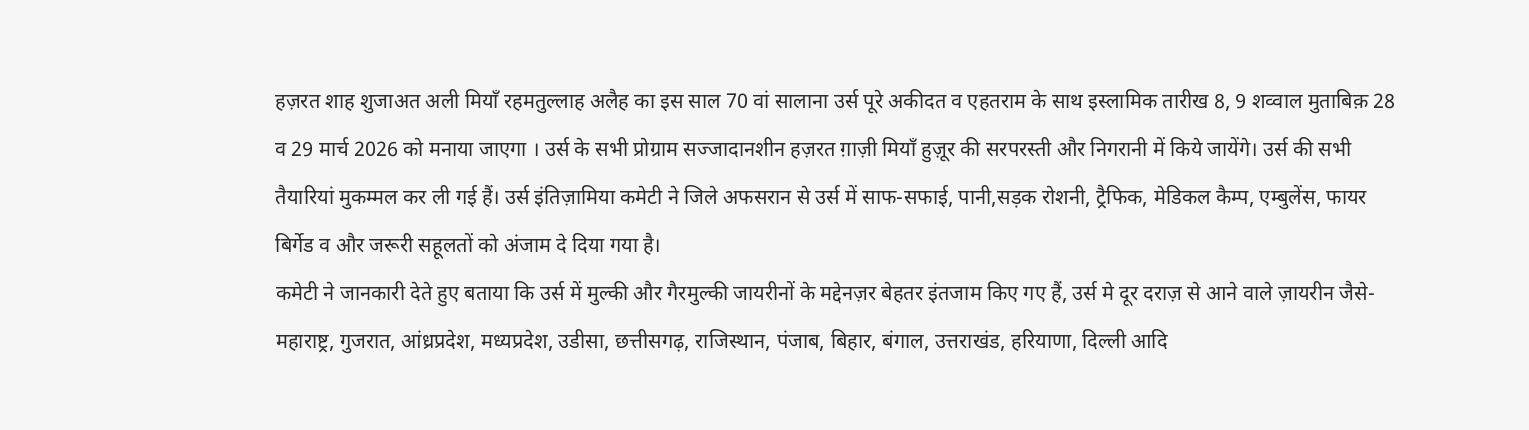हज़रत शाह शुजाअत अली मियाँ रहमतुल्लाह अलैह का इस साल 70 वां सालाना उर्स पूरे अकीदत व एहतराम के साथ इस्लामिक तारीख 8, 9 शव्वाल मुताबिक़ 28 व 29 मार्च 2026 को मनाया जाएगा । उर्स के सभी प्रोग्राम सज्जादानशीन हज़रत ग़ाज़ी मियाँ हुज़ूर की सरपरस्ती और निगरानी में किये जायेंगे। उर्स की सभी तैयारियां मुकम्मल कर ली गई हैं। उर्स इंतिज़ामिया कमेटी ने जिले अफसरान से उर्स में साफ-सफाई, पानी,सड़क रोशनी, ट्रैफिक, मेडिकल कैम्प, एम्बुलेंस, फायर बिर्गेड व और जरूरी सहूलतों को अंजाम दे दिया गया है।
कमेटी ने जानकारी देते हुए बताया कि उर्स में मुल्की और गैरमुल्की जायरीनों के मद्देनज़र बेहतर इंतजाम किए गए हैं, उर्स मे दूर दराज़ से आने वाले ज़ायरीन जैसे- महाराष्ट्र, गुजरात, आंध्रप्रदेश, मध्यप्रदेश, उडीसा, छत्तीसगढ़, राजिस्थान, पंजाब, बिहार, बंगाल, उत्तराखंड, हरियाणा, दिल्ली आदि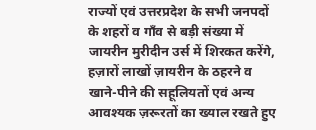राज्यों एवं उत्तरप्रदेश के सभी जनपदों के शहरों व गाँव से बड़ी संख्या में जायरीन मुरीदीन उर्स में शिरकत करेंगे, हज़ारों लाखों ज़ायरीन के ठहरने व खाने-पीने की सहूलियतों एवं अन्य आवश्यक ज़रूरतों का ख्याल रखते हुए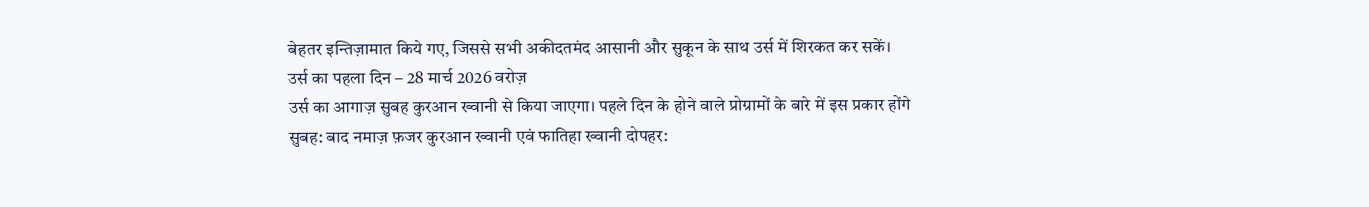बेहतर इन्तिज़ामात किये गए, जिससे सभी अकीदतमंद आसानी और सुकून के साथ उर्स में शिरकत कर सकें।
उर्स का पहला दिन – 28 मार्च 2026 वरोज़
उर्स का आगाज़ सुबह कुरआन ख्वानी से किया जाएगा। पहले दिन के होने वाले प्रोग्रामों के बारे में इस प्रकार होंगे
सुबह: बाद नमाज़ फ़जर कुरआन ख्वानी एवं फातिहा ख्वानी दोपहर: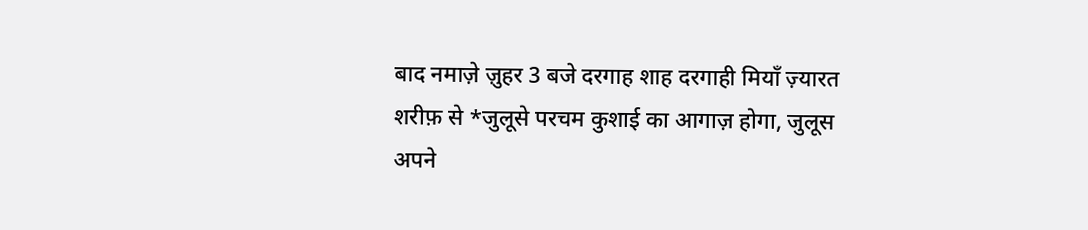बाद नमाज़े ज़ुहर 3 बजे दरगाह शाह दरगाही मियाँ ज़्यारत शरीफ़ से *जुलूसे परचम कुशाई का आगाज़ होगा, जुलूस अपने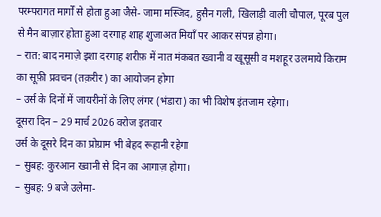परम्परागत मार्गों से होता हुआ जैसे- जामा मस्जिद, हुसैन गली, खिलाड़ी वाली चौपाल, पूरब पुल से मैन बाज़ार होता हुआ दरगाह शाह शुजाअत मियाँ पर आकर संपन्न होगा।
– रात: बाद नमाज़े इशा दरगाह शरीफ़ में नात मंकबत ख्वानी व खूसूसी व मशहूर उलमाये किराम का सूफ़ी प्रवचन (तक़रीर) का आयोजन होगा
– उर्स के दिनों में जायरीनों के लिए लंगर (भंडारा) का भी विशेष इंतजाम रहेगा।
दूसरा दिन – 29 मार्च 2026 वरोज इतवार
उर्स के दूसरे दिन का प्रोग्राम भी बेहद रूहानी रहेगा
– सुबह: कुरआन ख्वानी से दिन का आगाज़ होगा।
– सुबह: 9 बजे उलेमा-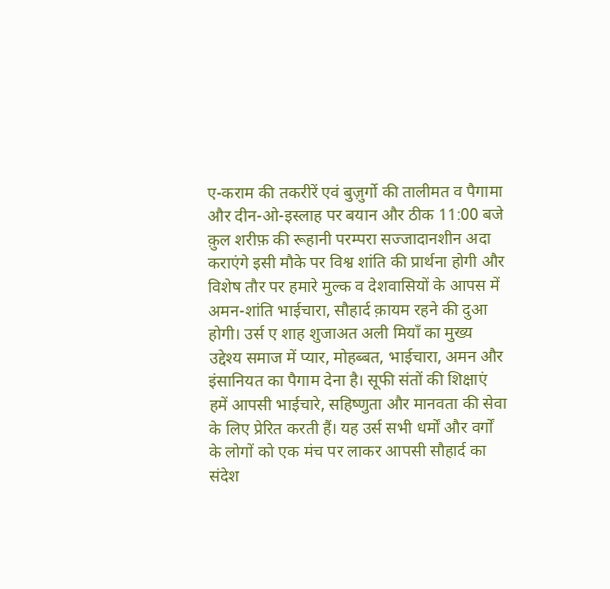ए-कराम की तकरीरें एवं बुज़ुर्गो की तालीमत व पैगामा और दीन-ओ-इस्लाह पर बयान और ठीक 11:00 बजे क़ुल शरीफ़ की रूहानी परम्परा सज्जादानशीन अदा कराएंगे इसी मौके पर विश्व शांति की प्रार्थना होगी और विशेष तौर पर हमारे मुल्क व देशवासियों के आपस में अमन-शांति भाईचारा, सौहार्द क़ायम रहने की दुआ होगी। उर्स ए शाह शुजाअत अली मियाँ का मुख्य उद्देश्य समाज में प्यार, मोहब्बत, भाईचारा, अमन और इंसानियत का पैगाम देना है। सूफी संतों की शिक्षाएं हमें आपसी भाईचारे, सहिष्णुता और मानवता की सेवा के लिए प्रेरित करती हैं। यह उर्स सभी धर्मों और वर्गों के लोगों को एक मंच पर लाकर आपसी सौहार्द का संदेश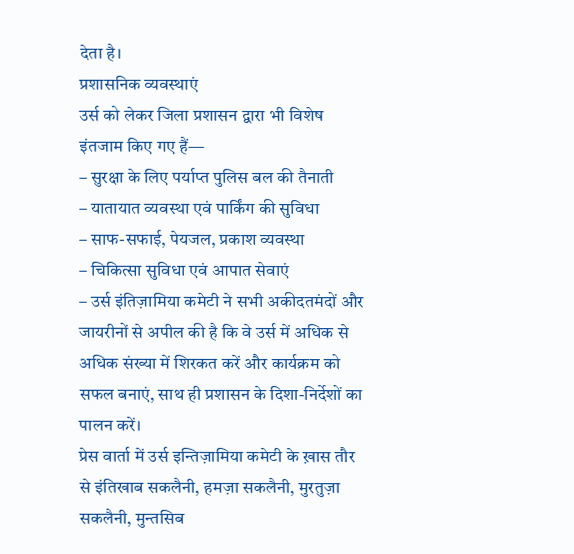देता है।
प्रशासनिक व्यवस्थाएं
उर्स को लेकर जिला प्रशासन द्वारा भी विशेष इंतजाम किए गए हैं—
– सुरक्षा के लिए पर्याप्त पुलिस बल की तैनाती
– यातायात व्यवस्था एवं पार्किंग की सुविधा
– साफ-सफाई, पेयजल, प्रकाश व्यवस्था
– चिकित्सा सुविधा एवं आपात सेवाएं
– उर्स इंतिज़ामिया कमेटी ने सभी अकीदतमंदों और जायरीनों से अपील की है कि वे उर्स में अधिक से अधिक संख्या में शिरकत करें और कार्यक्रम को सफल बनाएं, साथ ही प्रशासन के दिशा-निर्देशों का पालन करें।
प्रेस वार्ता में उर्स इन्तिज़ामिया कमेटी के ख़ास तौर से इंतिखाब सकलैनी, हमज़ा सकलैनी, मुरतुज़ा सकलैनी, मुन्तसिब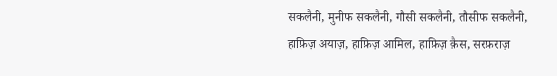सकलैनी, मुनीफ सकलैनी, गौसी सकलैनी, तौसीफ सकलैनी, हाफ़िज़ अयाज़, हाफ़िज़ आमिल, हाफ़िज़ क़ैस, सरफ़राज़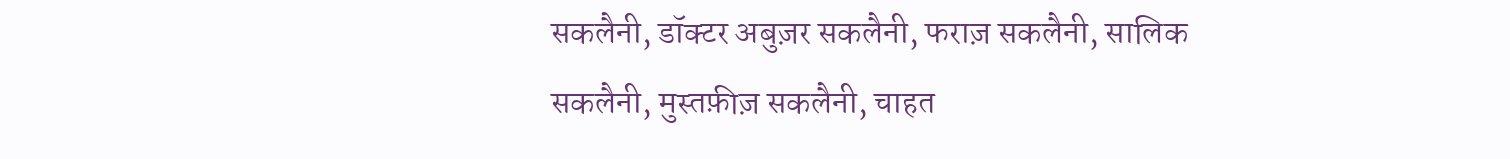सकलैनी, डॉक्टर अबुज़र सकलैनी, फराज़ सकलैनी, सालिक सकलैनी, मुस्तफ़ीज़ सकलैनी, चाहत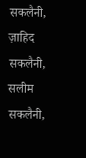सकलैनी, ज़ाहिद सकलैनी, सलीम सकलैनी,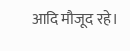आदि मौजूद रहे।